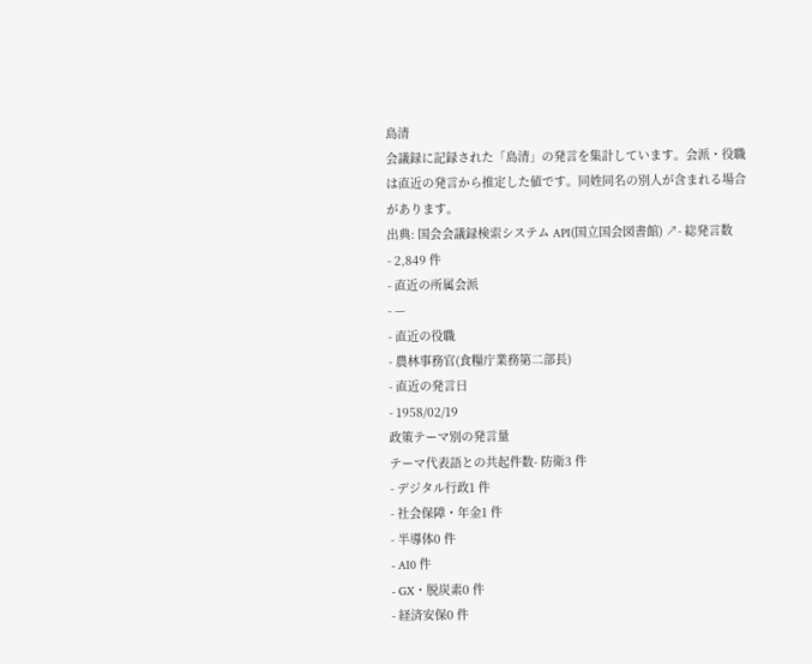島清
会議録に記録された「島清」の発言を集計しています。会派・役職は直近の発言から推定した値です。同姓同名の別人が含まれる場合があります。
出典: 国会会議録検索システム API(国立国会図書館) ↗- 総発言数
- 2,849 件
- 直近の所属会派
- —
- 直近の役職
- 農林事務官(食糧庁業務第二部長)
- 直近の発言日
- 1958/02/19
政策テーマ別の発言量
テーマ代表語との共起件数- 防衛3 件
- デジタル行政1 件
- 社会保障・年金1 件
- 半導体0 件
- AI0 件
- GX・脱炭素0 件
- 経済安保0 件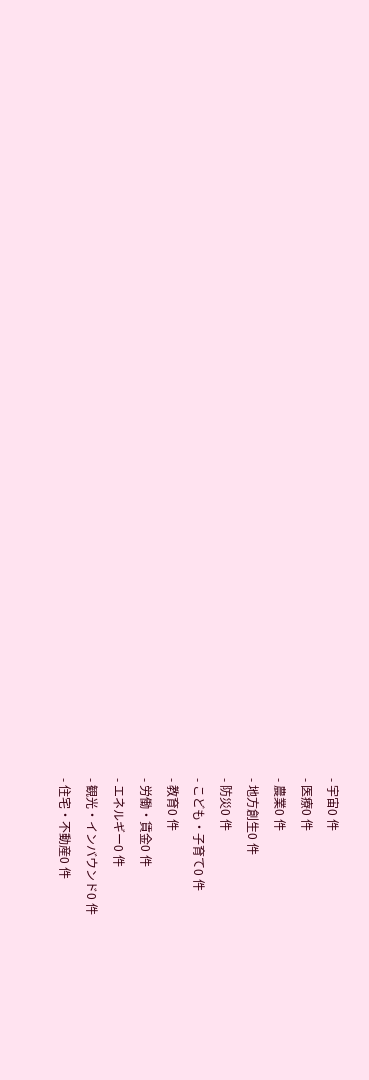- 宇宙0 件
- 医療0 件
- 農業0 件
- 地方創生0 件
- 防災0 件
- こども・子育て0 件
- 教育0 件
- 労働・賃金0 件
- エネルギー0 件
- 観光・インバウンド0 件
- 住宅・不動産0 件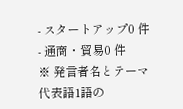- スタートアップ0 件
- 通商・貿易0 件
※ 発言者名とテーマ代表語1語の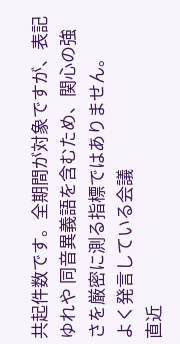共起件数です。全期間が対象ですが、表記ゆれや 同音異義語を含むため、関心の強さを厳密に測る指標ではありません。
よく発言している会議
直近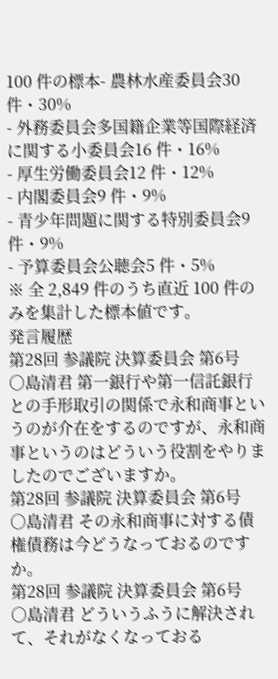100 件の標本- 農林水産委員会30 件・30%
- 外務委員会多国籍企業等国際経済に関する小委員会16 件・16%
- 厚生労働委員会12 件・12%
- 内閣委員会9 件・9%
- 青少年問題に関する特別委員会9 件・9%
- 予算委員会公聴会5 件・5%
※ 全 2,849 件のうち直近 100 件のみを集計した標本値です。
発言履歴
第28回 参議院 決算委員会 第6号
○島清君 第一銀行や第一信託銀行との手形取引の関係で永和商事というのが介在をするのですが、永和商事というのはどういう役割をやりましたのでございますか。
第28回 参議院 決算委員会 第6号
○島清君 その永和商事に対する債権債務は今どうなっておるのですか。
第28回 参議院 決算委員会 第6号
○島清君 どういうふうに解決されて、それがなくなっておる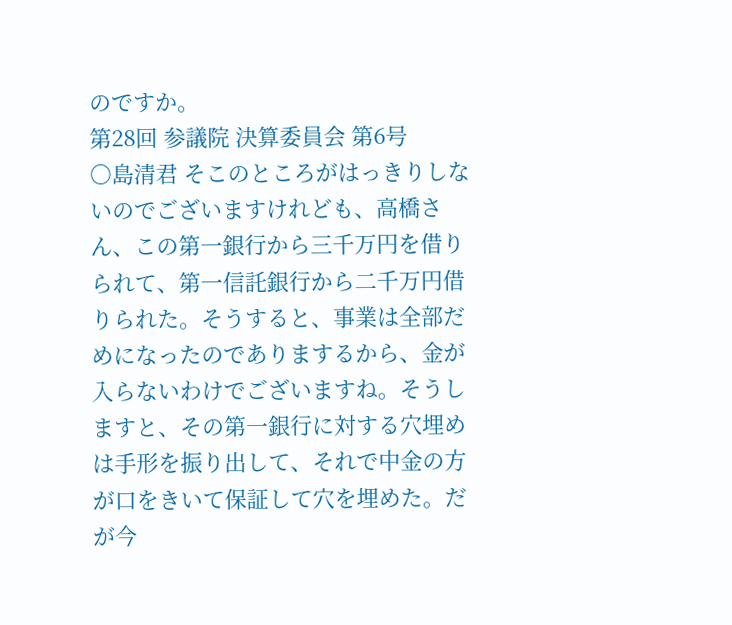のですか。
第28回 参議院 決算委員会 第6号
○島清君 そこのところがはっきりしないのでございますけれども、高橋さん、この第一銀行から三千万円を借りられて、第一信託銀行から二千万円借りられた。そうすると、事業は全部だめになったのでありまするから、金が入らないわけでございますね。そうしますと、その第一銀行に対する穴埋めは手形を振り出して、それで中金の方が口をきいて保証して穴を埋めた。だが今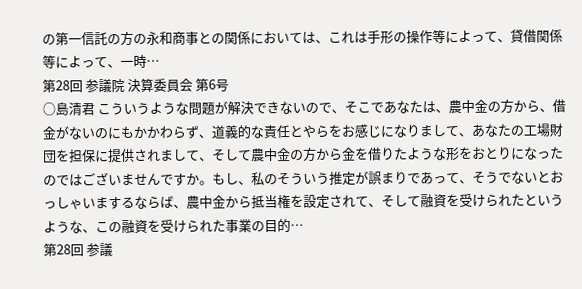の第一信託の方の永和商事との関係においては、これは手形の操作等によって、貸借関係等によって、一時…
第28回 参議院 決算委員会 第6号
○島清君 こういうような問題が解決できないので、そこであなたは、農中金の方から、借金がないのにもかかわらず、道義的な責任とやらをお感じになりまして、あなたの工場財団を担保に提供されまして、そして農中金の方から金を借りたような形をおとりになったのではございませんですか。もし、私のそういう推定が誤まりであって、そうでないとおっしゃいまするならば、農中金から抵当権を設定されて、そして融資を受けられたというような、この融資を受けられた事業の目的…
第28回 参議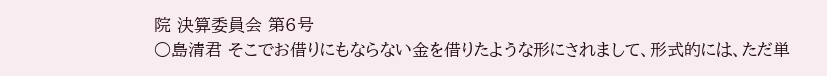院 決算委員会 第6号
○島清君 そこでお借りにもならない金を借りたような形にされまして、形式的には、ただ単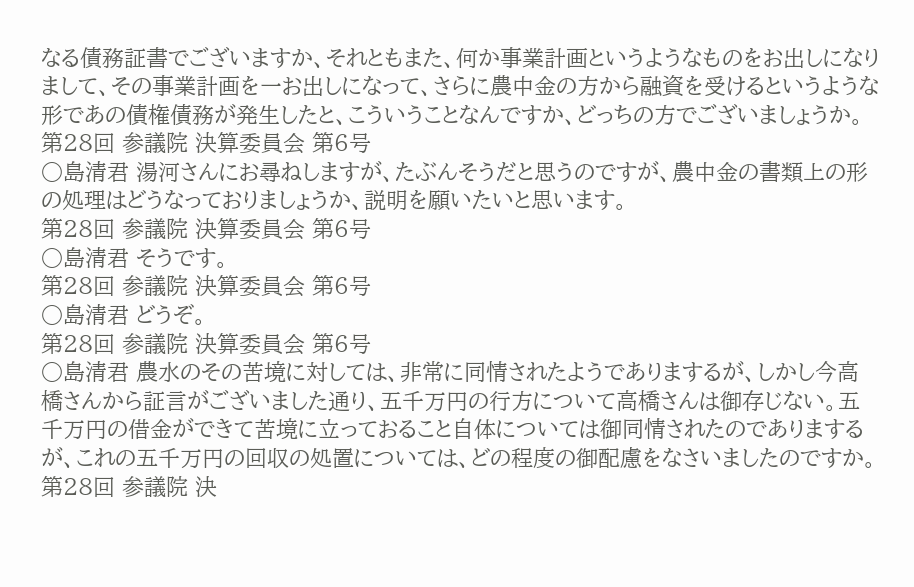なる債務証書でございますか、それともまた、何か事業計画というようなものをお出しになりまして、その事業計画を一お出しになって、さらに農中金の方から融資を受けるというような形であの債権債務が発生したと、こういうことなんですか、どっちの方でございましょうか。
第28回 参議院 決算委員会 第6号
○島清君 湯河さんにお尋ねしますが、たぶんそうだと思うのですが、農中金の書類上の形の処理はどうなっておりましょうか、説明を願いたいと思います。
第28回 参議院 決算委員会 第6号
○島清君 そうです。
第28回 参議院 決算委員会 第6号
○島清君 どうぞ。
第28回 参議院 決算委員会 第6号
○島清君 農水のその苦境に対しては、非常に同情されたようでありまするが、しかし今高橋さんから証言がございました通り、五千万円の行方について高橋さんは御存じない。五千万円の借金ができて苦境に立っておること自体については御同情されたのでありまするが、これの五千万円の回収の処置については、どの程度の御配慮をなさいましたのですか。
第28回 参議院 決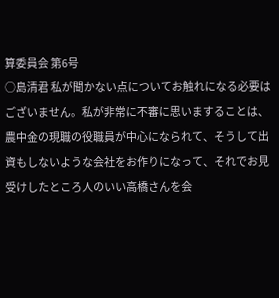算委員会 第6号
○島清君 私が聞かない点についてお触れになる必要はございません。私が非常に不審に思いますることは、農中金の現職の役職員が中心になられて、そうして出資もしないような会社をお作りになって、それでお見受けしたところ人のいい高橋さんを会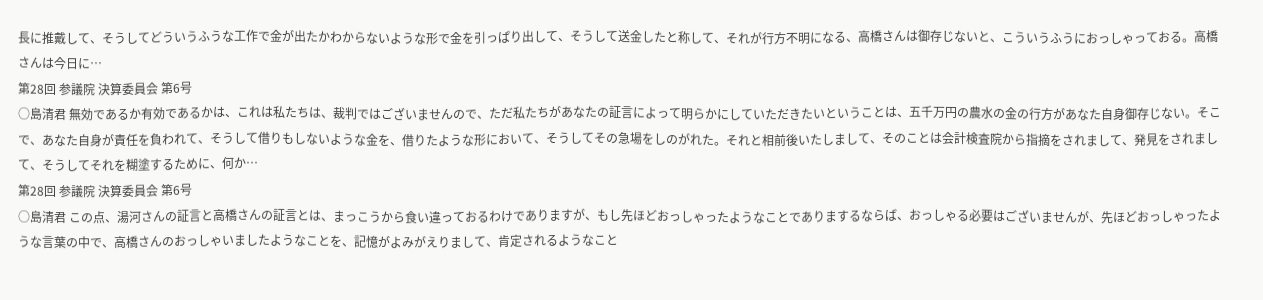長に推戴して、そうしてどういうふうな工作で金が出たかわからないような形で金を引っぱり出して、そうして送金したと称して、それが行方不明になる、高橋さんは御存じないと、こういうふうにおっしゃっておる。高橋さんは今日に…
第28回 参議院 決算委員会 第6号
○島清君 無効であるか有効であるかは、これは私たちは、裁判ではございませんので、ただ私たちがあなたの証言によって明らかにしていただきたいということは、五千万円の農水の金の行方があなた自身御存じない。そこで、あなた自身が責任を負われて、そうして借りもしないような金を、借りたような形において、そうしてその急場をしのがれた。それと相前後いたしまして、そのことは会計検査院から指摘をされまして、発見をされまして、そうしてそれを糊塗するために、何か…
第28回 参議院 決算委員会 第6号
○島清君 この点、湯河さんの証言と高橋さんの証言とは、まっこうから食い違っておるわけでありますが、もし先ほどおっしゃったようなことでありまするならば、おっしゃる必要はございませんが、先ほどおっしゃったような言葉の中で、高橋さんのおっしゃいましたようなことを、記憶がよみがえりまして、肯定されるようなこと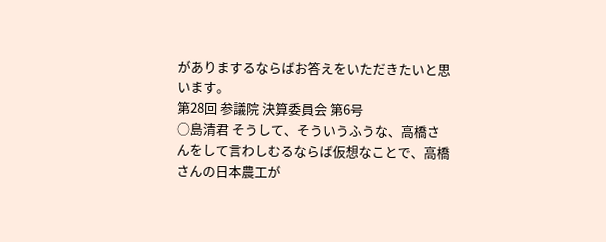がありまするならばお答えをいただきたいと思います。
第28回 参議院 決算委員会 第6号
○島清君 そうして、そういうふうな、高橋さんをして言わしむるならば仮想なことで、高橋さんの日本農工が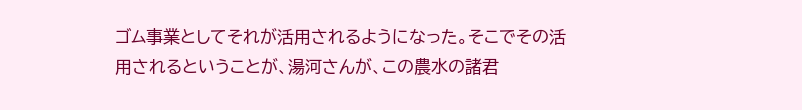ゴム事業としてそれが活用されるようになった。そこでその活用されるということが、湯河さんが、この農水の諸君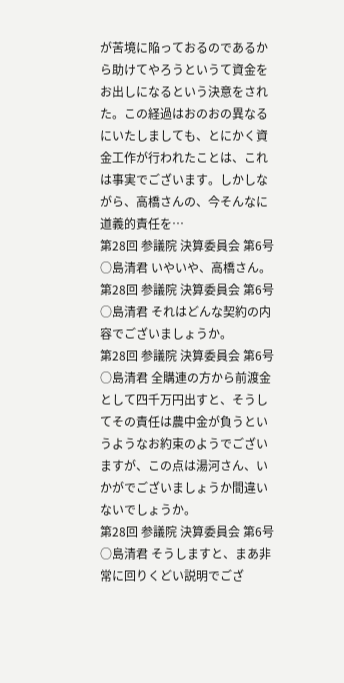が苦境に陥っておるのであるから助けてやろうというて資金をお出しになるという決意をされた。この経過はおのおの異なるにいたしましても、とにかく資金工作が行われたことは、これは事実でございます。しかしながら、高橋さんの、今そんなに道義的責任を…
第28回 参議院 決算委員会 第6号
○島清君 いやいや、高橋さん。
第28回 参議院 決算委員会 第6号
○島清君 それはどんな契約の内容でございましょうか。
第28回 参議院 決算委員会 第6号
○島清君 全購連の方から前渡金として四千万円出すと、そうしてその責任は農中金が負うというようなお約束のようでございますが、この点は湯河さん、いかがでございましょうか間違いないでしょうか。
第28回 参議院 決算委員会 第6号
○島清君 そうしますと、まあ非常に回りくどい説明でござ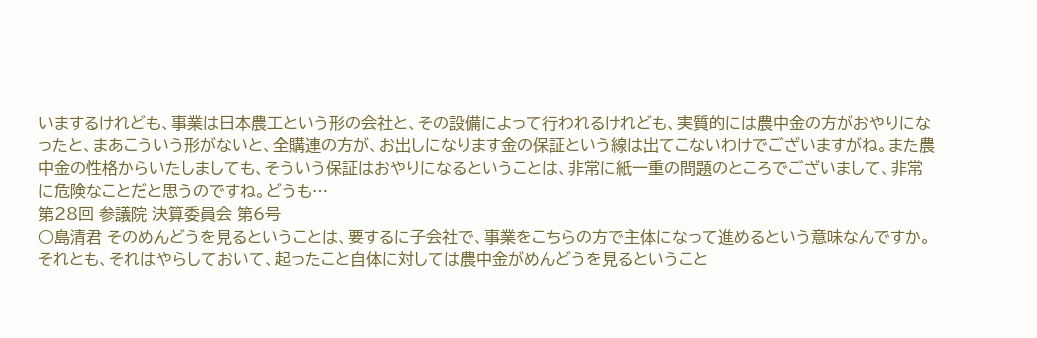いまするけれども、事業は日本農工という形の会社と、その設備によって行われるけれども、実質的には農中金の方がおやりになったと、まあこういう形がないと、全購連の方が、お出しになります金の保証という線は出てこないわけでございますがね。また農中金の性格からいたしましても、そういう保証はおやりになるということは、非常に紙一重の問題のところでございまして、非常に危険なことだと思うのですね。どうも…
第28回 参議院 決算委員会 第6号
○島清君 そのめんどうを見るということは、要するに子会社で、事業をこちらの方で主体になって進めるという意味なんですか。それとも、それはやらしておいて、起ったこと自体に対しては農中金がめんどうを見るということ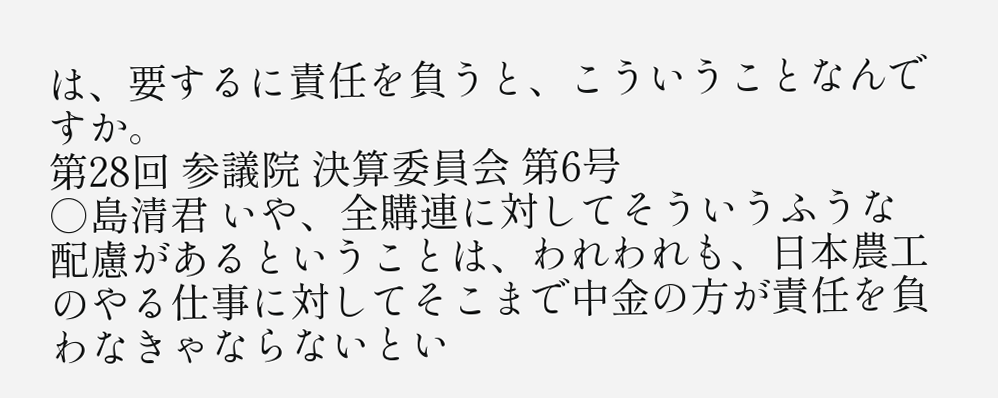は、要するに責任を負うと、こういうことなんですか。
第28回 参議院 決算委員会 第6号
○島清君 いや、全購連に対してそういうふうな配慮があるということは、われわれも、日本農工のやる仕事に対してそこまで中金の方が責任を負わなきゃならないとい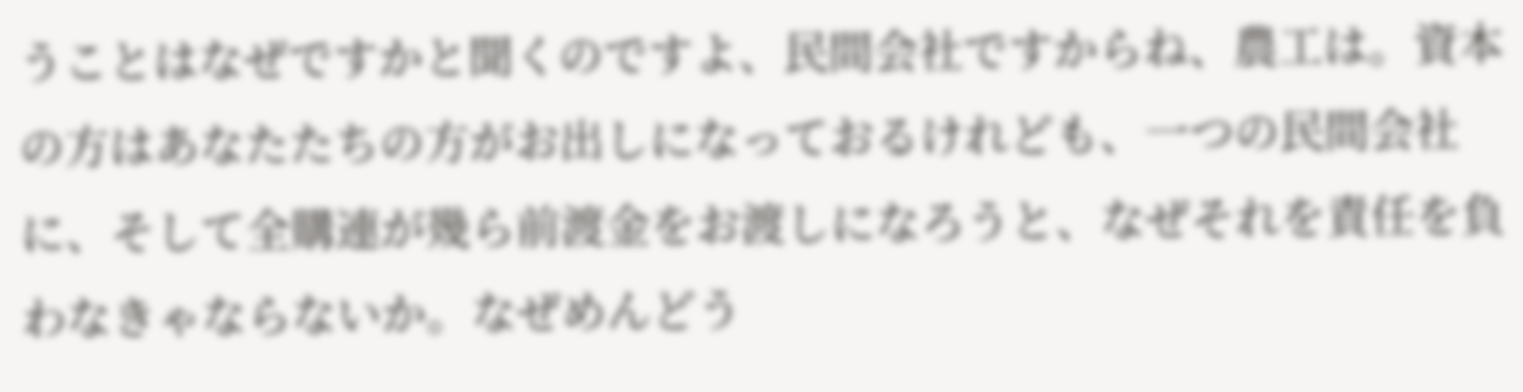うことはなぜですかと聞くのですよ、民間会社ですからね、農工は。資本の方はあなたたちの方がお出しになっておるけれども、一つの民間会社に、そして全購連が幾ら前渡金をお渡しになろうと、なぜそれを責任を負わなきゃならないか。なぜめんどう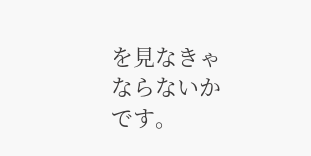を見なきゃならないかです。